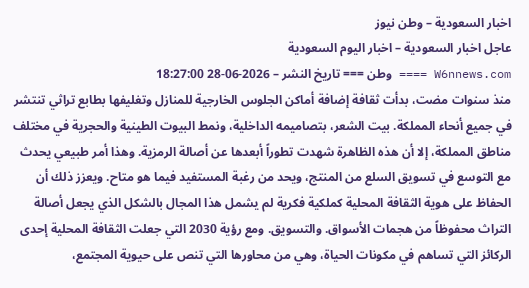اخبار السعودية – وطن نيوز
عاجل اخبار السعودية – اخبار اليوم السعودية
W6nnews.com ==== وطن === تاريخ النشر – 2026-06-28 18:27:00
منذ سنوات مضت، بدأت ثقافة إضافة أماكن الجلوس الخارجية للمنازل وتغليفها بطابع تراثي تنتشر في جميع أنحاء المملكة. بيت الشعر، بتصاميمه الداخلية، ونمط البيوت الطينية والحجرية في مختلف مناطق المملكة، إلا أن هذه الظاهرة شهدت تطوراً أبعدها عن أصالة الرمزية. وهذا أمر طبيعي يحدث مع التوسع في تسويق السلع من المنتج، ويحد من رغبة المستفيد فيما هو متاح. ويعزز ذلك أن الحفاظ على هوية الثقافة المحلية كملكية فكرية لم يشمل هذا المجال بالشكل الذي يجعل أصالة التراث محفوظاً من هجمات الأسواق. والتسويق. ومع رؤية 2030 التي جعلت الثقافة المحلية إحدى الركائز التي تساهم في مكونات الحياة، وهي من محاورها التي تنص على حيوية المجتمع،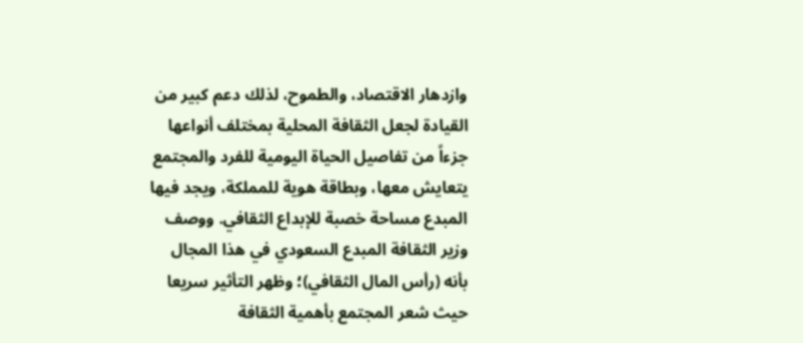وازدهار الاقتصاد، والطموح، لذلك دعم كبير من القيادة لجعل الثقافة المحلية بمختلف أنواعها جزءاً من تفاصيل الحياة اليومية للفرد والمجتمع يتعايش معها، وبطاقة هوية للمملكة، ويجد فيها المبدع مساحة خصبة للإبداع الثقافي. ووصف وزير الثقافة المبدع السعودي في هذا المجال بأنه (رأس المال الثقافي)؛ وظهر التأثير سريعا حيث شعر المجتمع بأهمية الثقافة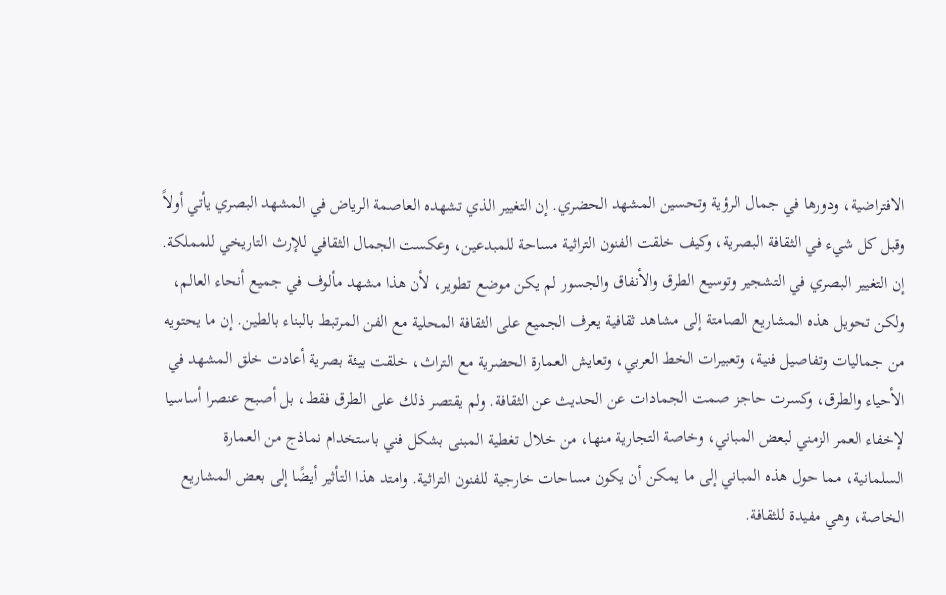الافتراضية، ودورها في جمال الرؤية وتحسين المشهد الحضري. إن التغيير الذي تشهده العاصمة الرياض في المشهد البصري يأتي أولاً وقبل كل شيء في الثقافة البصرية، وكيف خلقت الفنون التراثية مساحة للمبدعين، وعكست الجمال الثقافي للإرث التاريخي للمملكة. إن التغيير البصري في التشجير وتوسيع الطرق والأنفاق والجسور لم يكن موضع تطوير، لأن هذا مشهد مألوف في جميع أنحاء العالم، ولكن تحويل هذه المشاريع الصامتة إلى مشاهد ثقافية يعرف الجميع على الثقافة المحلية مع الفن المرتبط بالبناء بالطين. إن ما يحتويه من جماليات وتفاصيل فنية، وتعبيرات الخط العربي، وتعايش العمارة الحضرية مع التراث، خلقت بيئة بصرية أعادت خلق المشهد في الأحياء والطرق، وكسرت حاجز صمت الجمادات عن الحديث عن الثقافة. ولم يقتصر ذلك على الطرق فقط، بل أصبح عنصرا أساسيا لإخفاء العمر الزمني لبعض المباني، وخاصة التجارية منها، من خلال تغطية المبنى بشكل فني باستخدام نماذج من العمارة السلمانية، مما حول هذه المباني إلى ما يمكن أن يكون مساحات خارجية للفنون التراثية. وامتد هذا التأثير أيضًا إلى بعض المشاريع الخاصة، وهي مفيدة للثقافة.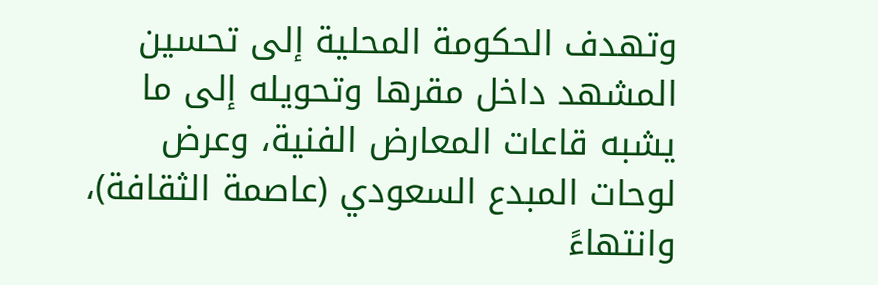وتهدف الحكومة المحلية إلى تحسين المشهد داخل مقرها وتحويله إلى ما يشبه قاعات المعارض الفنية، وعرض لوحات المبدع السعودي (عاصمة الثقافة)، وانتهاءً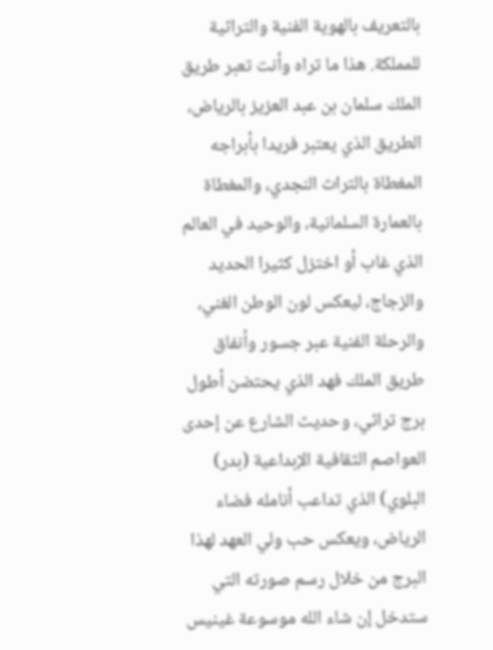بالتعريف بالهوية الفنية والتراثية للمملكة. هذا ما تراه وأنت تعبر طريق الملك سلمان بن عبد العزيز بالرياض، الطريق الذي يعتبر فريدا بأبراجه المغطاة بالتراث النجدي، والمغطاة بالعمارة السلمانية، والوحيد في العالم الذي غاب أو اختزل كثيرا الحديد والزجاج، ليعكس لون الوطن الغني، والرحلة الفنية عبر جسور وأنفاق طريق الملك فهد الذي يحتضن أطول برج تراثي، وحديث الشارع عن إحدى العواصم الثقافية الإبداعية (بدر) البلوي) الذي تداعب أنامله فضاء الرياض، ويعكس حب ولي العهد لهذا البرج من خلال رسم صورته التي ستدخل إن شاء الله موسوعة غينيس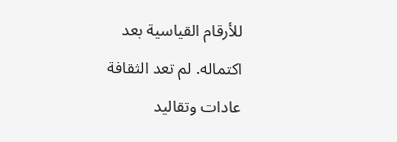للأرقام القياسية بعد اكتماله. لم تعد الثقافة عادات وتقاليد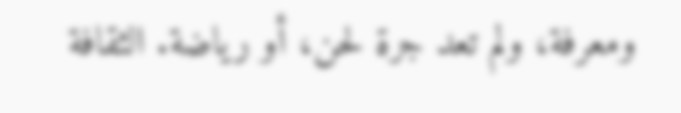ومعرفة، ولم تعد جرة لحن، أو رياضة. الثقافة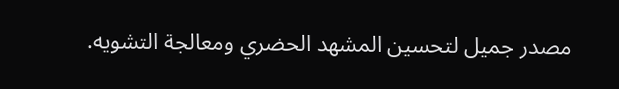مصدر جميل لتحسين المشهد الحضري ومعالجة التشويه.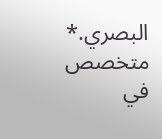البصري.* متخصص في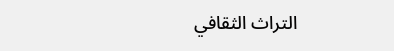التراث الثقافي